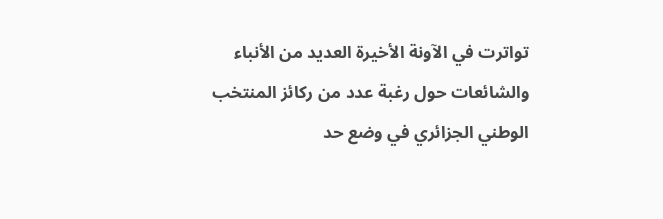تواترت في الآونة الأخيرة العديد من الأنباء والشائعات حول رغبة عدد من ركائز المنتخب الوطني الجزائري في وضع حد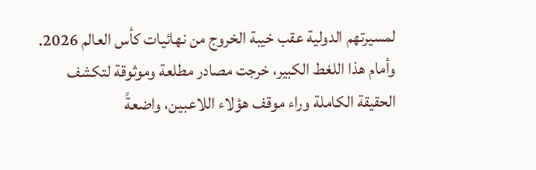لمسيرتهم الدولية عقب خيبة الخروج من نهائيات كأس العالم 2026. وأمام هذا اللغط الكبير، خرجت مصادر مطلعة وموثوقة لتكشف الحقيقة الكاملة وراء موقف هؤلاء اللاعبين، واضعةً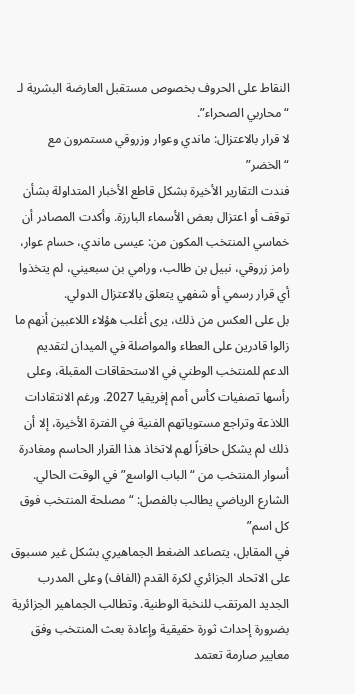النقاط على الحروف بخصوص مستقبل العارضة البشرية لـ “محاربي الصحراء”.
لا قرار بالاعتزال: ماندي وعوار وزروقي مستمرون مع “الخضر”
فندت التقارير الأخيرة بشكل قاطع الأخبار المتداولة بشأن توقف أو اعتزال بعض الأسماء البارزة. وأكدت المصادر أن خماسي المنتخب المكون من: عيسى ماندي، حسام عوار، رامز زروقي، نبيل بن طالب، ورامي بن سبعيني، لم يتخذوا أي قرار رسمي أو شفهي يتعلق بالاعتزال الدولي.
بل على العكس من ذلك، يرى أغلب هؤلاء اللاعبين أنهم ما زالوا قادرين على العطاء والمواصلة في الميدان لتقديم الدعم للمنتخب الوطني في الاستحقاقات المقبلة، وعلى رأسها تصفيات كأس أمم إفريقيا 2027. ورغم الانتقادات اللاذعة وتراجع مستوياتهم الفنية في الفترة الأخيرة، إلا أن ذلك لم يشكل حافزاً لهم لاتخاذ هذا القرار الحاسم ومغادرة أسوار المنتخب من “الباب الواسع” في الوقت الحالي.
الشارع الرياضي يطالب بالفصل: “مصلحة المنتخب فوق كل اسم”
في المقابل، يتصاعد الضغط الجماهيري بشكل غير مسبوق على الاتحاد الجزائري لكرة القدم (الفاف) وعلى المدرب الجديد المرتقب للنخبة الوطنية. وتطالب الجماهير الجزائرية بضرورة إحداث ثورة حقيقية وإعادة بعث المنتخب وفق معايير صارمة تعتمد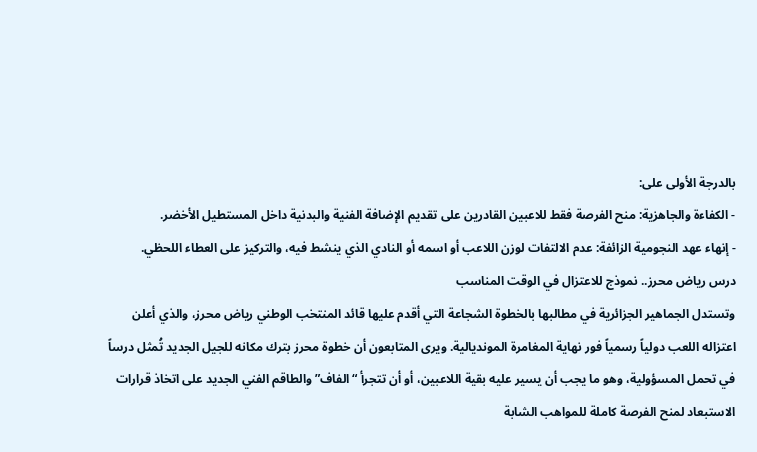بالدرجة الأولى على:
- الكفاءة والجاهزية: منح الفرصة فقط للاعبين القادرين على تقديم الإضافة الفنية والبدنية داخل المستطيل الأخضر.
- إنهاء عهد النجومية الزائفة: عدم الالتفات لوزن اللاعب أو اسمه أو النادي الذي ينشط فيه، والتركيز على العطاء اللحظي.
درس رياض محرز.. نموذج للاعتزال في الوقت المناسب
وتستدل الجماهير الجزائرية في مطالبها بالخطوة الشجاعة التي أقدم عليها قائد المنتخب الوطني رياض محرز، والذي أعلن اعتزاله اللعب دولياً رسمياً فور نهاية المغامرة المونديالية. ويرى المتابعون أن خطوة محرز بترك مكانه للجيل الجديد تُمثل درساً في تحمل المسؤولية، وهو ما يجب أن يسير عليه بقية اللاعبين، أو أن تتجرأ “الفاف” والطاقم الفني الجديد على اتخاذ قرارات الاستبعاد لمنح الفرصة كاملة للمواهب الشابة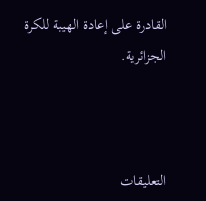القادرة على إعادة الهيبة للكرة الجزائرية.



التعليقات